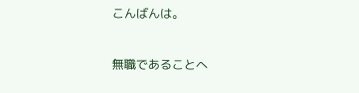こんばんは。

無職であることへ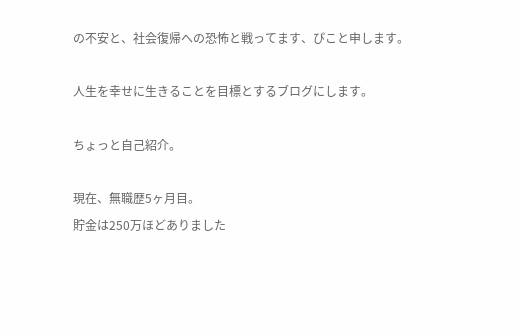の不安と、社会復帰への恐怖と戦ってます、ぴこと申します。

人生を幸せに生きることを目標とするブログにします。

ちょっと自己紹介。

現在、無職歴5ヶ月目。
貯金は250万ほどありました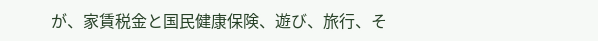が、家賃税金と国民健康保険、遊び、旅行、そ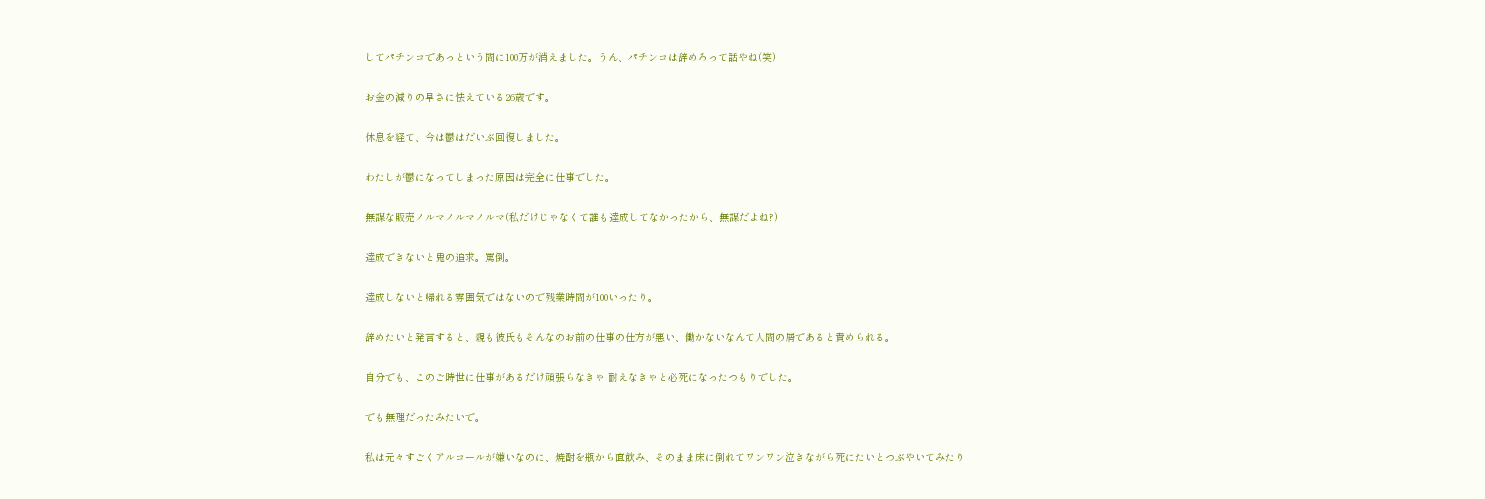してパチンコであっという間に100万が消えました。うん、パチンコは辞めろって話やね(笑)

お金の減りの早さに怯えている26歳です。

休息を経て、今は鬱はだいぶ回復しました。

わたしが鬱になってしまった原因は完全に仕事でした。

無謀な販売ノルマノルマノルマ(私だけじゃなくて誰も達成してなかったから、無謀だよね?)

達成できないと鬼の追求。罵倒。

達成しないと帰れる雰囲気ではないので残業時間が100いったり。

辞めたいと発言すると、親も彼氏もそんなのお前の仕事の仕方が悪い、働かないなんて人間の屑であると責められる。

自分でも、このご時世に仕事があるだけ頑張らなきゃ 耐えなきゃと必死になったつもりでした。

でも無理だったみたいで。

私は元々すごくアルコールが嫌いなのに、焼酎を瓶から直飲み、そのまま床に倒れてワンワン泣きながら死にたいとつぶやいてみたり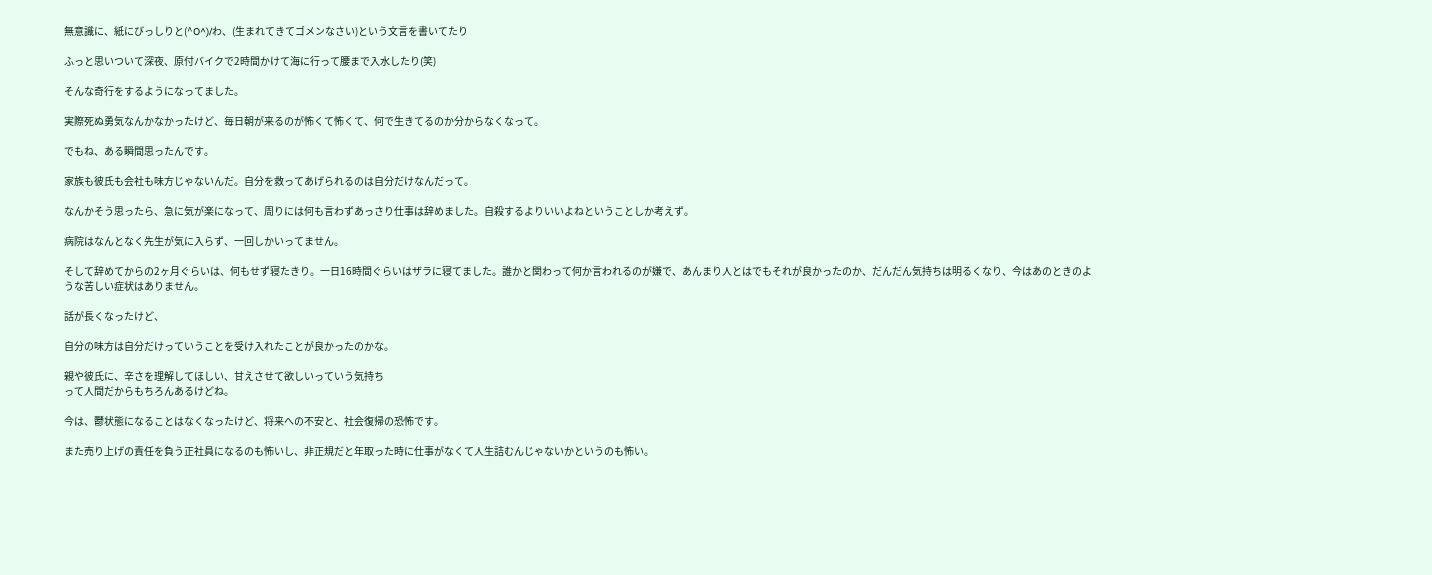無意識に、紙にびっしりと(^O^)/わ、(生まれてきてゴメンなさい)という文言を書いてたり

ふっと思いついて深夜、原付バイクで2時間かけて海に行って腰まで入水したり(笑)

そんな奇行をするようになってました。

実際死ぬ勇気なんかなかったけど、毎日朝が来るのが怖くて怖くて、何で生きてるのか分からなくなって。

でもね、ある瞬間思ったんです。

家族も彼氏も会社も味方じゃないんだ。自分を救ってあげられるのは自分だけなんだって。

なんかそう思ったら、急に気が楽になって、周りには何も言わずあっさり仕事は辞めました。自殺するよりいいよねということしか考えず。

病院はなんとなく先生が気に入らず、一回しかいってません。

そして辞めてからの2ヶ月ぐらいは、何もせず寝たきり。一日16時間ぐらいはザラに寝てました。誰かと関わって何か言われるのが嫌で、あんまり人とはでもそれが良かったのか、だんだん気持ちは明るくなり、今はあのときのような苦しい症状はありません。

話が長くなったけど、

自分の味方は自分だけっていうことを受け入れたことが良かったのかな。

親や彼氏に、辛さを理解してほしい、甘えさせて欲しいっていう気持ち
って人間だからもちろんあるけどね。

今は、鬱状態になることはなくなったけど、将来への不安と、社会復帰の恐怖です。

また売り上げの責任を負う正社員になるのも怖いし、非正規だと年取った時に仕事がなくて人生詰むんじゃないかというのも怖い。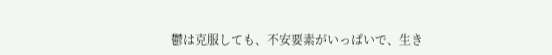鬱は克服しても、不安要素がいっぱいで、生き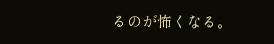るのが怖くなる。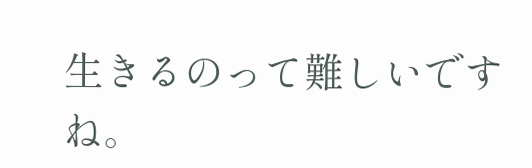生きるのって難しいですね。